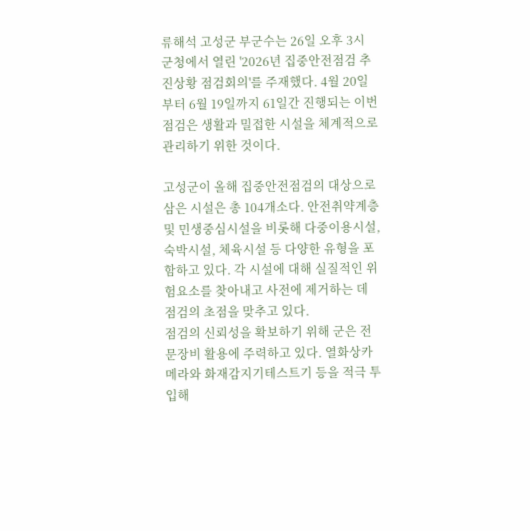류해석 고성군 부군수는 26일 오후 3시 군청에서 열린 '2026년 집중안전점검 추진상황 점검회의'를 주재했다. 4월 20일부터 6월 19일까지 61일간 진행되는 이번 점검은 생활과 밀접한 시설을 체계적으로 관리하기 위한 것이다.

고성군이 올해 집중안전점검의 대상으로 삼은 시설은 총 104개소다. 안전취약계층 및 민생중심시설을 비롯해 다중이용시설, 숙박시설, 체육시설 등 다양한 유형을 포함하고 있다. 각 시설에 대해 실질적인 위험요소를 찾아내고 사전에 제거하는 데 점검의 초점을 맞추고 있다.
점검의 신뢰성을 확보하기 위해 군은 전문장비 활용에 주력하고 있다. 열화상카메라와 화재감지기테스트기 등을 적극 투입해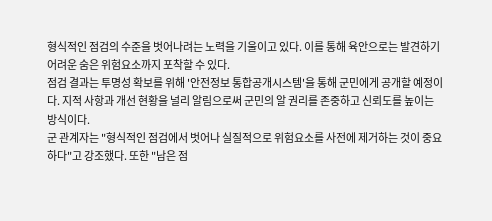형식적인 점검의 수준을 벗어나려는 노력을 기울이고 있다. 이를 통해 육안으로는 발견하기 어려운 숨은 위험요소까지 포착할 수 있다.
점검 결과는 투명성 확보를 위해 '안전정보 통합공개시스템'을 통해 군민에게 공개할 예정이다. 지적 사항과 개선 현황을 널리 알림으로써 군민의 알 권리를 존중하고 신뢰도를 높이는 방식이다.
군 관계자는 "형식적인 점검에서 벗어나 실질적으로 위험요소를 사전에 제거하는 것이 중요하다"고 강조했다. 또한 "남은 점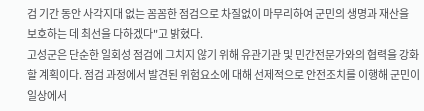검 기간 동안 사각지대 없는 꼼꼼한 점검으로 차질없이 마무리하여 군민의 생명과 재산을 보호하는 데 최선을 다하겠다"고 밝혔다.
고성군은 단순한 일회성 점검에 그치지 않기 위해 유관기관 및 민간전문가와의 협력을 강화할 계획이다. 점검 과정에서 발견된 위험요소에 대해 선제적으로 안전조치를 이행해 군민이 일상에서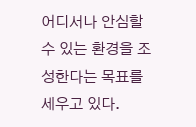어디서나 안심할 수 있는 환경을 조성한다는 목표를 세우고 있다.